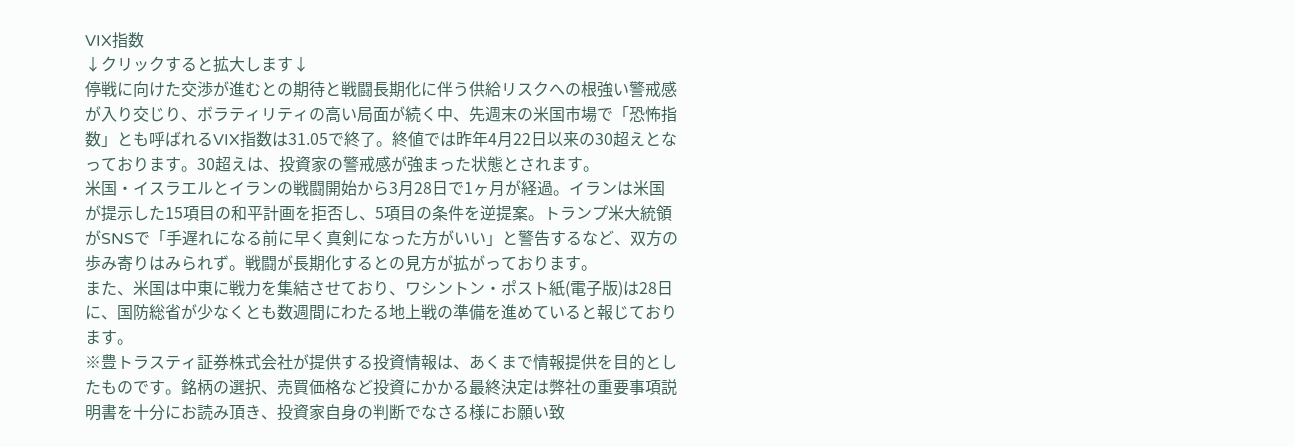VIX指数
↓クリックすると拡大します↓
停戦に向けた交渉が進むとの期待と戦闘長期化に伴う供給リスクへの根強い警戒感が入り交じり、ボラティリティの高い局面が続く中、先週末の米国市場で「恐怖指数」とも呼ばれるVIX指数は31.05で終了。終値では昨年4月22日以来の30超えとなっております。30超えは、投資家の警戒感が強まった状態とされます。
米国・イスラエルとイランの戦闘開始から3月28日で1ヶ月が経過。イランは米国が提示した15項目の和平計画を拒否し、5項目の条件を逆提案。トランプ米大統領がSNSで「手遅れになる前に早く真剣になった方がいい」と警告するなど、双方の歩み寄りはみられず。戦闘が長期化するとの見方が拡がっております。
また、米国は中東に戦力を集結させており、ワシントン・ポスト紙(電子版)は28日に、国防総省が少なくとも数週間にわたる地上戦の準備を進めていると報じております。
※豊トラスティ証券株式会社が提供する投資情報は、あくまで情報提供を目的としたものです。銘柄の選択、売買価格など投資にかかる最終決定は弊社の重要事項説明書を十分にお読み頂き、投資家自身の判断でなさる様にお願い致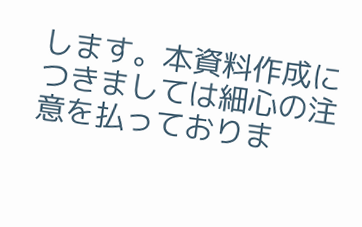します。本資料作成につきましては細心の注意を払っておりま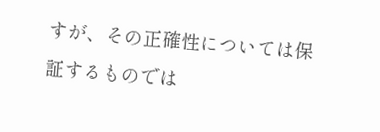すが、その正確性については保証するものでは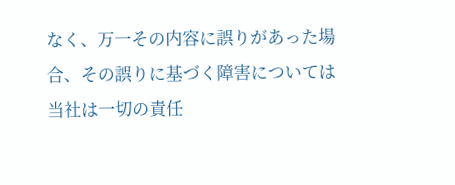なく、万一その内容に誤りがあった場合、その誤りに基づく障害については当社は一切の責任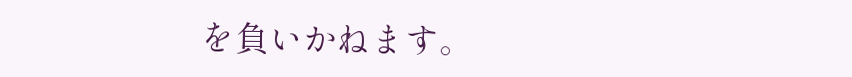を負いかねます。